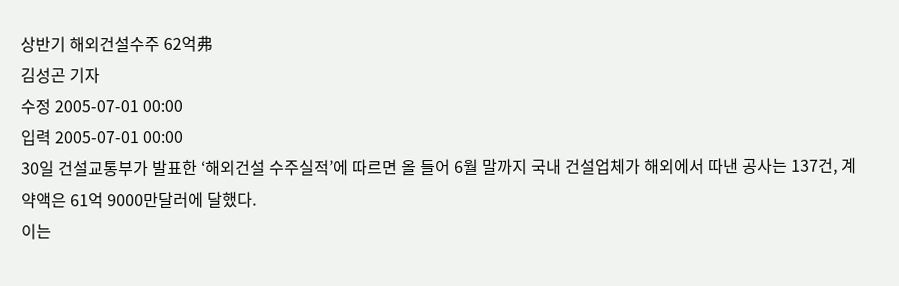상반기 해외건설수주 62억弗
김성곤 기자
수정 2005-07-01 00:00
입력 2005-07-01 00:00
30일 건설교통부가 발표한 ‘해외건설 수주실적’에 따르면 올 들어 6월 말까지 국내 건설업체가 해외에서 따낸 공사는 137건, 계약액은 61억 9000만달러에 달했다.
이는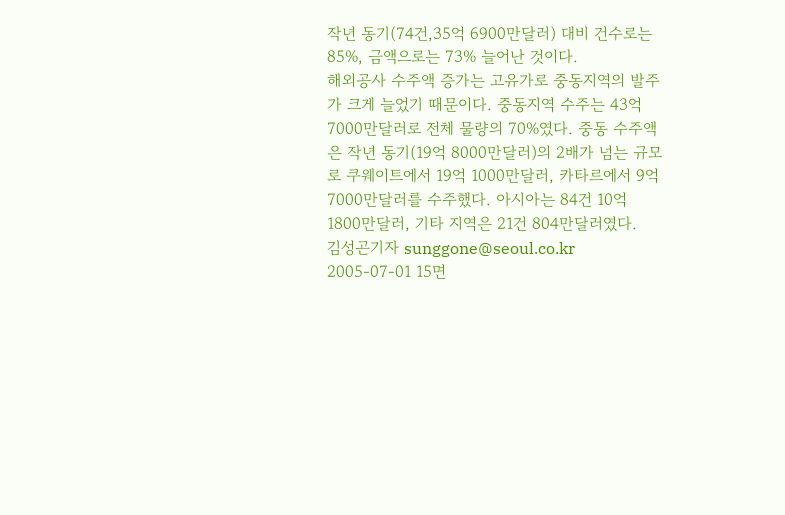작년 동기(74건,35억 6900만달러) 대비 건수로는 85%, 금액으로는 73% 늘어난 것이다.
해외공사 수주액 증가는 고유가로 중동지역의 발주가 크게 늘었기 때문이다. 중동지역 수주는 43억 7000만달러로 전체 물량의 70%였다. 중동 수주액은 작년 동기(19억 8000만달러)의 2배가 넘는 규모로 쿠웨이트에서 19억 1000만달러, 카타르에서 9억 7000만달러를 수주했다. 아시아는 84건 10억 1800만달러, 기타 지역은 21건 804만달러였다.
김성곤기자 sunggone@seoul.co.kr
2005-07-01 15면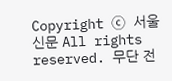Copyright ⓒ 서울신문 All rights reserved. 무단 전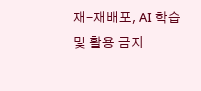재-재배포, AI 학습 및 활용 금지